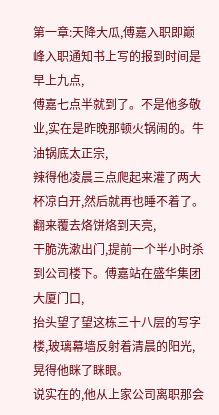第一章:天降大瓜,傅嘉入职即巅峰入职通知书上写的报到时间是早上九点,
傅嘉七点半就到了。不是他多敬业,实在是昨晚那顿火锅闹的。牛油锅底太正宗,
辣得他凌晨三点爬起来灌了两大杯凉白开,然后就再也睡不着了。翻来覆去烙饼烙到天亮,
干脆洗漱出门,提前一个半小时杀到公司楼下。傅嘉站在盛华集团大厦门口,
抬头望了望这栋三十八层的写字楼,玻璃幕墙反射着清晨的阳光,晃得他眯了眯眼。
说实在的,他从上家公司离职那会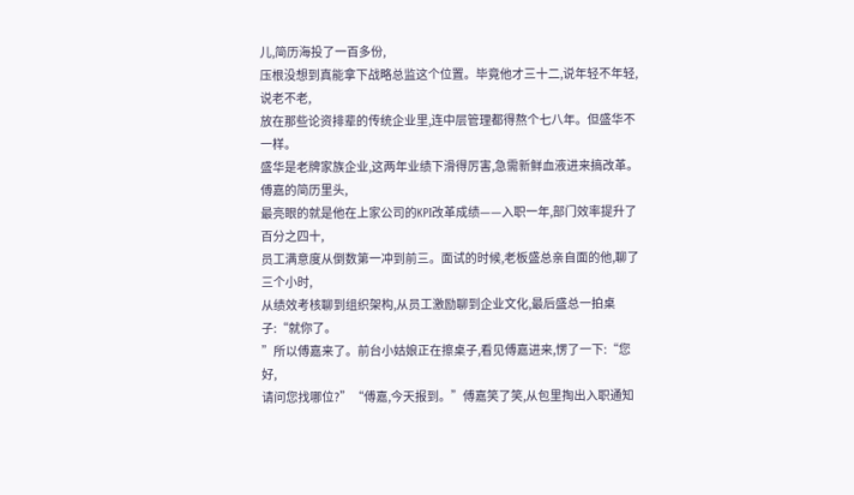儿,简历海投了一百多份,
压根没想到真能拿下战略总监这个位置。毕竟他才三十二,说年轻不年轻,说老不老,
放在那些论资排辈的传统企业里,连中层管理都得熬个七八年。但盛华不一样。
盛华是老牌家族企业,这两年业绩下滑得厉害,急需新鲜血液进来搞改革。傅嘉的简历里头,
最亮眼的就是他在上家公司的KPI改革成绩——入职一年,部门效率提升了百分之四十,
员工满意度从倒数第一冲到前三。面试的时候,老板盛总亲自面的他,聊了三个小时,
从绩效考核聊到组织架构,从员工激励聊到企业文化,最后盛总一拍桌子:“就你了。
”所以傅嘉来了。前台小姑娘正在擦桌子,看见傅嘉进来,愣了一下:“您好,
请问您找哪位?”“傅嘉,今天报到。”傅嘉笑了笑,从包里掏出入职通知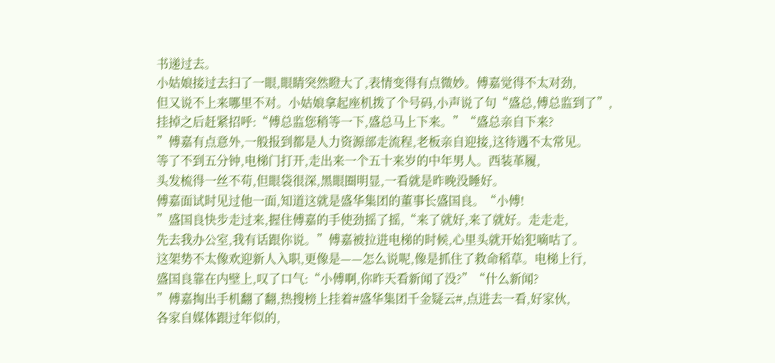书递过去。
小姑娘接过去扫了一眼,眼睛突然瞪大了,表情变得有点微妙。傅嘉觉得不太对劲,
但又说不上来哪里不对。小姑娘拿起座机拨了个号码,小声说了句“盛总,傅总监到了”,
挂掉之后赶紧招呼:“傅总监您稍等一下,盛总马上下来。”“盛总亲自下来?
”傅嘉有点意外,一般报到都是人力资源部走流程,老板亲自迎接,这待遇不太常见。
等了不到五分钟,电梯门打开,走出来一个五十来岁的中年男人。西装革履,
头发梳得一丝不苟,但眼袋很深,黑眼圈明显,一看就是昨晚没睡好。
傅嘉面试时见过他一面,知道这就是盛华集团的董事长盛国良。“小傅!
”盛国良快步走过来,握住傅嘉的手使劲摇了摇,“来了就好,来了就好。走走走,
先去我办公室,我有话跟你说。”傅嘉被拉进电梯的时候,心里头就开始犯嘀咕了。
这架势不太像欢迎新人入职,更像是——怎么说呢,像是抓住了救命稻草。电梯上行,
盛国良靠在内壁上,叹了口气:“小傅啊,你昨天看新闻了没?”“什么新闻?
”傅嘉掏出手机翻了翻,热搜榜上挂着#盛华集团千金疑云#,点进去一看,好家伙,
各家自媒体跟过年似的,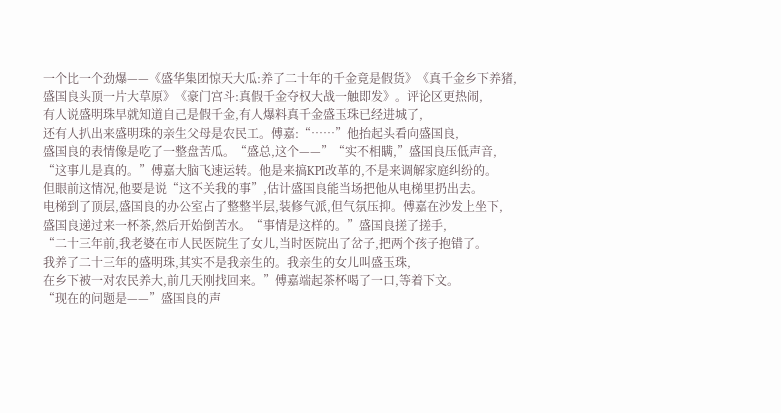一个比一个劲爆——《盛华集团惊天大瓜:养了二十年的千金竟是假货》《真千金乡下养猪,
盛国良头顶一片大草原》《豪门宫斗:真假千金夺权大战一触即发》。评论区更热闹,
有人说盛明珠早就知道自己是假千金,有人爆料真千金盛玉珠已经进城了,
还有人扒出来盛明珠的亲生父母是农民工。傅嘉:“……”他抬起头看向盛国良,
盛国良的表情像是吃了一整盘苦瓜。“盛总,这个——”“实不相瞒,”盛国良压低声音,
“这事儿是真的。”傅嘉大脑飞速运转。他是来搞KPI改革的,不是来调解家庭纠纷的。
但眼前这情况,他要是说“这不关我的事”,估计盛国良能当场把他从电梯里扔出去。
电梯到了顶层,盛国良的办公室占了整整半层,装修气派,但气氛压抑。傅嘉在沙发上坐下,
盛国良递过来一杯茶,然后开始倒苦水。“事情是这样的。”盛国良搓了搓手,
“二十三年前,我老婆在市人民医院生了女儿,当时医院出了岔子,把两个孩子抱错了。
我养了二十三年的盛明珠,其实不是我亲生的。我亲生的女儿叫盛玉珠,
在乡下被一对农民养大,前几天刚找回来。”傅嘉端起茶杯喝了一口,等着下文。
“现在的问题是——”盛国良的声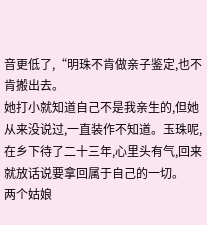音更低了,“明珠不肯做亲子鉴定,也不肯搬出去。
她打小就知道自己不是我亲生的,但她从来没说过,一直装作不知道。玉珠呢,
在乡下待了二十三年,心里头有气,回来就放话说要拿回属于自己的一切。
两个姑娘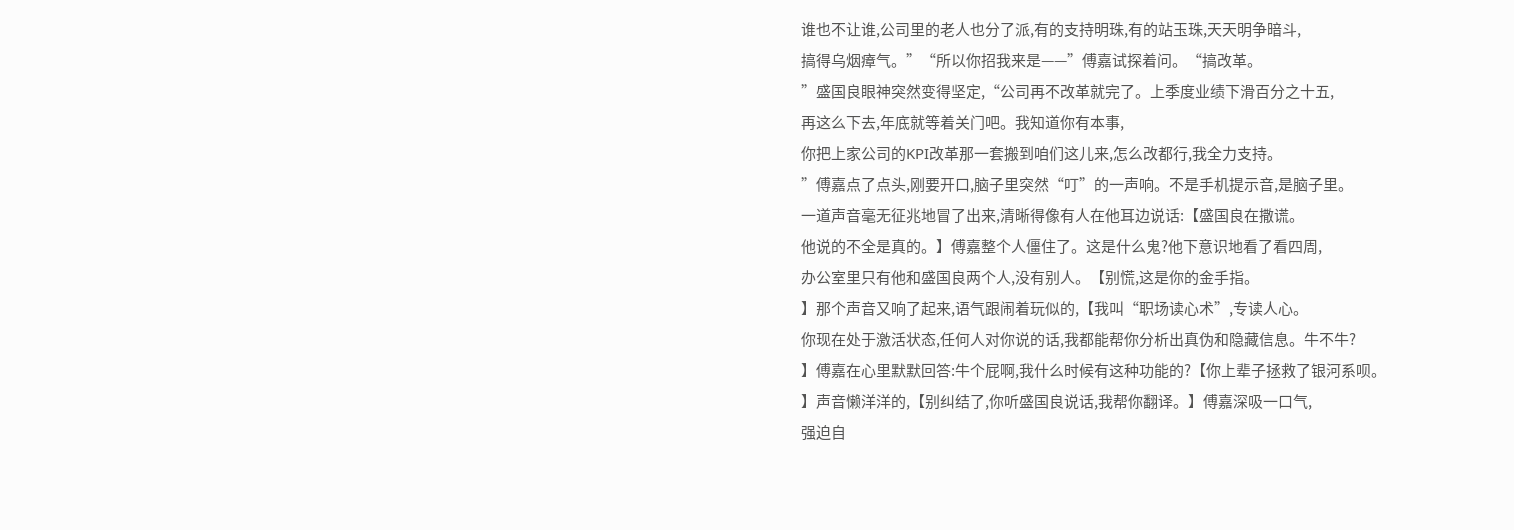谁也不让谁,公司里的老人也分了派,有的支持明珠,有的站玉珠,天天明争暗斗,
搞得乌烟瘴气。”“所以你招我来是——”傅嘉试探着问。“搞改革。
”盛国良眼神突然变得坚定,“公司再不改革就完了。上季度业绩下滑百分之十五,
再这么下去,年底就等着关门吧。我知道你有本事,
你把上家公司的KPI改革那一套搬到咱们这儿来,怎么改都行,我全力支持。
”傅嘉点了点头,刚要开口,脑子里突然“叮”的一声响。不是手机提示音,是脑子里。
一道声音毫无征兆地冒了出来,清晰得像有人在他耳边说话:【盛国良在撒谎。
他说的不全是真的。】傅嘉整个人僵住了。这是什么鬼?他下意识地看了看四周,
办公室里只有他和盛国良两个人,没有别人。【别慌,这是你的金手指。
】那个声音又响了起来,语气跟闹着玩似的,【我叫“职场读心术”,专读人心。
你现在处于激活状态,任何人对你说的话,我都能帮你分析出真伪和隐藏信息。牛不牛?
】傅嘉在心里默默回答:牛个屁啊,我什么时候有这种功能的?【你上辈子拯救了银河系呗。
】声音懒洋洋的,【别纠结了,你听盛国良说话,我帮你翻译。】傅嘉深吸一口气,
强迫自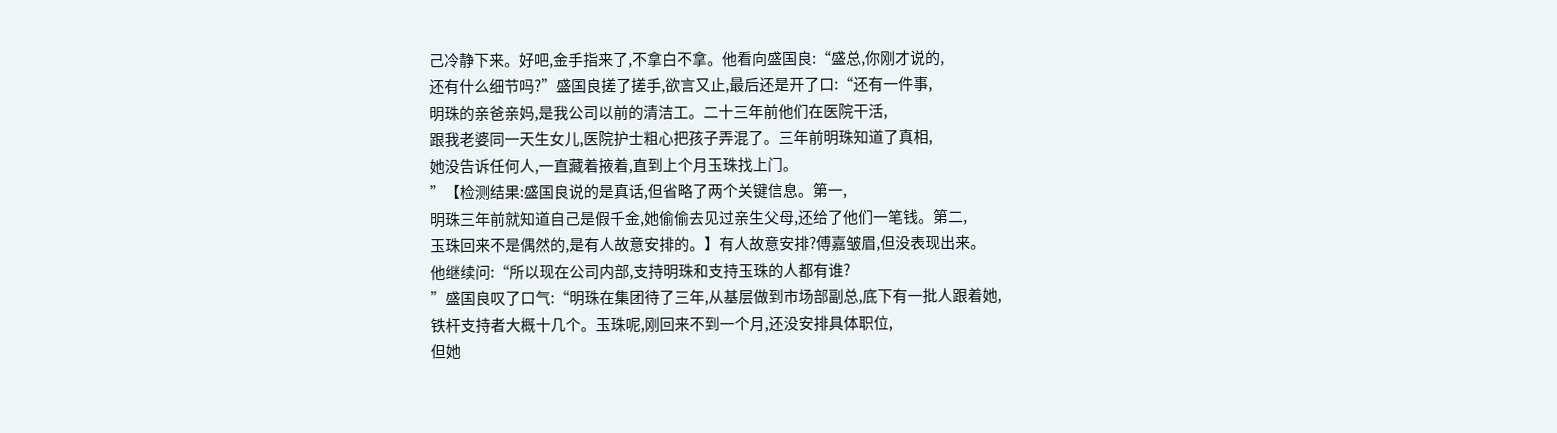己冷静下来。好吧,金手指来了,不拿白不拿。他看向盛国良:“盛总,你刚才说的,
还有什么细节吗?”盛国良搓了搓手,欲言又止,最后还是开了口:“还有一件事,
明珠的亲爸亲妈,是我公司以前的清洁工。二十三年前他们在医院干活,
跟我老婆同一天生女儿,医院护士粗心把孩子弄混了。三年前明珠知道了真相,
她没告诉任何人,一直藏着掖着,直到上个月玉珠找上门。
”【检测结果:盛国良说的是真话,但省略了两个关键信息。第一,
明珠三年前就知道自己是假千金,她偷偷去见过亲生父母,还给了他们一笔钱。第二,
玉珠回来不是偶然的,是有人故意安排的。】有人故意安排?傅嘉皱眉,但没表现出来。
他继续问:“所以现在公司内部,支持明珠和支持玉珠的人都有谁?
”盛国良叹了口气:“明珠在集团待了三年,从基层做到市场部副总,底下有一批人跟着她,
铁杆支持者大概十几个。玉珠呢,刚回来不到一个月,还没安排具体职位,
但她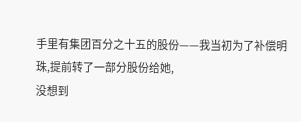手里有集团百分之十五的股份——我当初为了补偿明珠,提前转了一部分股份给她,
没想到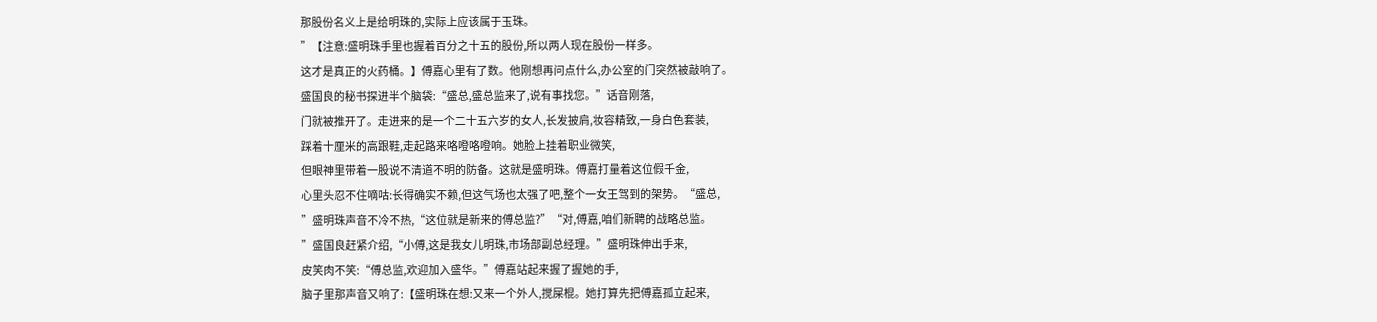那股份名义上是给明珠的,实际上应该属于玉珠。
”【注意:盛明珠手里也握着百分之十五的股份,所以两人现在股份一样多。
这才是真正的火药桶。】傅嘉心里有了数。他刚想再问点什么,办公室的门突然被敲响了。
盛国良的秘书探进半个脑袋:“盛总,盛总监来了,说有事找您。”话音刚落,
门就被推开了。走进来的是一个二十五六岁的女人,长发披肩,妆容精致,一身白色套装,
踩着十厘米的高跟鞋,走起路来咯噔咯噔响。她脸上挂着职业微笑,
但眼神里带着一股说不清道不明的防备。这就是盛明珠。傅嘉打量着这位假千金,
心里头忍不住嘀咕:长得确实不赖,但这气场也太强了吧,整个一女王驾到的架势。“盛总,
”盛明珠声音不冷不热,“这位就是新来的傅总监?”“对,傅嘉,咱们新聘的战略总监。
”盛国良赶紧介绍,“小傅,这是我女儿明珠,市场部副总经理。”盛明珠伸出手来,
皮笑肉不笑:“傅总监,欢迎加入盛华。”傅嘉站起来握了握她的手,
脑子里那声音又响了:【盛明珠在想:又来一个外人,搅屎棍。她打算先把傅嘉孤立起来,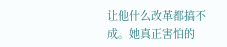让他什么改革都搞不成。她真正害怕的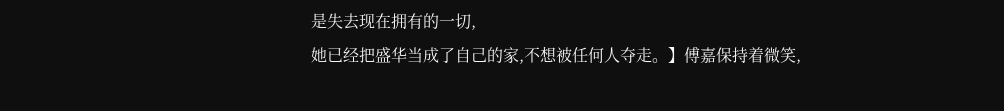是失去现在拥有的一切,
她已经把盛华当成了自己的家,不想被任何人夺走。】傅嘉保持着微笑,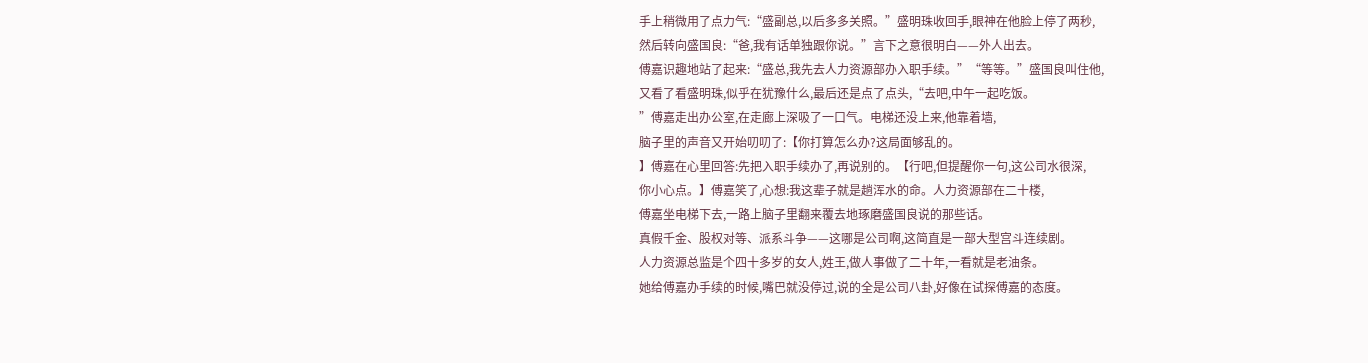手上稍微用了点力气:“盛副总,以后多多关照。”盛明珠收回手,眼神在他脸上停了两秒,
然后转向盛国良:“爸,我有话单独跟你说。”言下之意很明白——外人出去。
傅嘉识趣地站了起来:“盛总,我先去人力资源部办入职手续。”“等等。”盛国良叫住他,
又看了看盛明珠,似乎在犹豫什么,最后还是点了点头,“去吧,中午一起吃饭。
”傅嘉走出办公室,在走廊上深吸了一口气。电梯还没上来,他靠着墙,
脑子里的声音又开始叨叨了:【你打算怎么办?这局面够乱的。
】傅嘉在心里回答:先把入职手续办了,再说别的。【行吧,但提醒你一句,这公司水很深,
你小心点。】傅嘉笑了,心想:我这辈子就是趟浑水的命。人力资源部在二十楼,
傅嘉坐电梯下去,一路上脑子里翻来覆去地琢磨盛国良说的那些话。
真假千金、股权对等、派系斗争——这哪是公司啊,这简直是一部大型宫斗连续剧。
人力资源总监是个四十多岁的女人,姓王,做人事做了二十年,一看就是老油条。
她给傅嘉办手续的时候,嘴巴就没停过,说的全是公司八卦,好像在试探傅嘉的态度。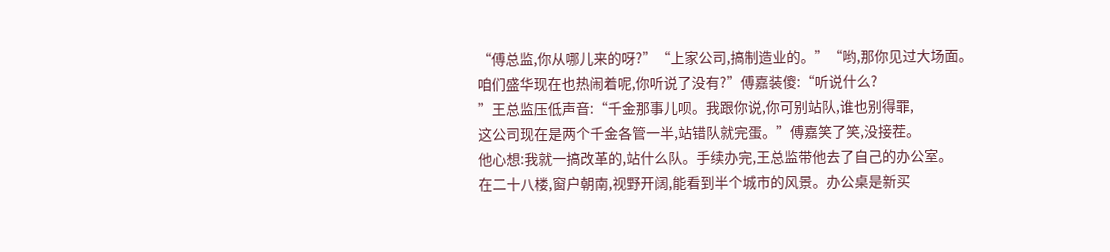“傅总监,你从哪儿来的呀?”“上家公司,搞制造业的。”“哟,那你见过大场面。
咱们盛华现在也热闹着呢,你听说了没有?”傅嘉装傻:“听说什么?
”王总监压低声音:“千金那事儿呗。我跟你说,你可别站队,谁也别得罪,
这公司现在是两个千金各管一半,站错队就完蛋。”傅嘉笑了笑,没接茬。
他心想:我就一搞改革的,站什么队。手续办完,王总监带他去了自己的办公室。
在二十八楼,窗户朝南,视野开阔,能看到半个城市的风景。办公桌是新买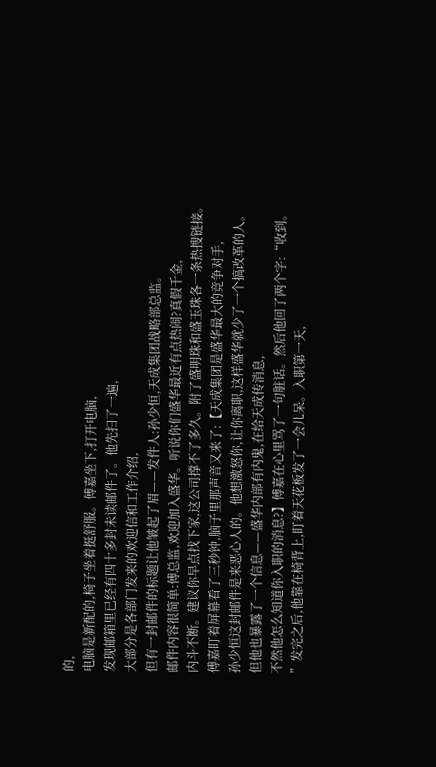的,
电脑是新配的,椅子坐着挺舒服。傅嘉坐下,打开电脑,
发现邮箱里已经有四十多封未读邮件了。他先扫了一遍,
大部分是各部门发来的欢迎信和工作介绍,
但有一封邮件的标题让他皱起了眉——发件人:孙少恒,天成集团战略部总监。
邮件内容很简单:傅总监,欢迎加入盛华。听说你们盛华最近有点热闹?真假千金,
内斗不断。建议你早点找下家,这公司撑不了多久。附了盛明珠和盛玉珠各一条热搜链接。
傅嘉盯着屏幕看了三秒钟,脑子里那声音又来了:【天成集团是盛华最大的竞争对手,
孙少恒这封邮件是来恶心人的。他想激怒你,让你离职,这样盛华就少了一个搞改革的人。
但他也暴露了一个信息——盛华内部有内鬼,在给天成传消息,
不然他怎么知道你入职的消息?】傅嘉在心里骂了一句脏话。然后他回了两个字:“收到。
”发完之后,他靠在椅背上,盯着天花板发了一会儿呆。入职第一天,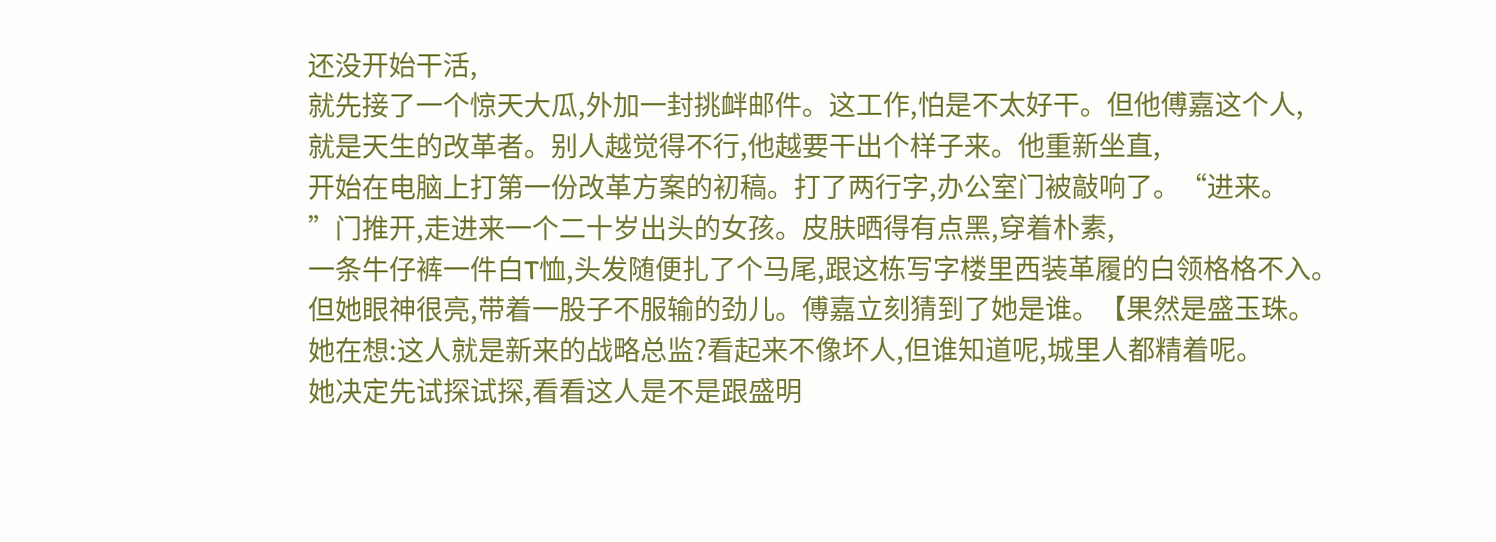还没开始干活,
就先接了一个惊天大瓜,外加一封挑衅邮件。这工作,怕是不太好干。但他傅嘉这个人,
就是天生的改革者。别人越觉得不行,他越要干出个样子来。他重新坐直,
开始在电脑上打第一份改革方案的初稿。打了两行字,办公室门被敲响了。“进来。
”门推开,走进来一个二十岁出头的女孩。皮肤晒得有点黑,穿着朴素,
一条牛仔裤一件白T恤,头发随便扎了个马尾,跟这栋写字楼里西装革履的白领格格不入。
但她眼神很亮,带着一股子不服输的劲儿。傅嘉立刻猜到了她是谁。【果然是盛玉珠。
她在想:这人就是新来的战略总监?看起来不像坏人,但谁知道呢,城里人都精着呢。
她决定先试探试探,看看这人是不是跟盛明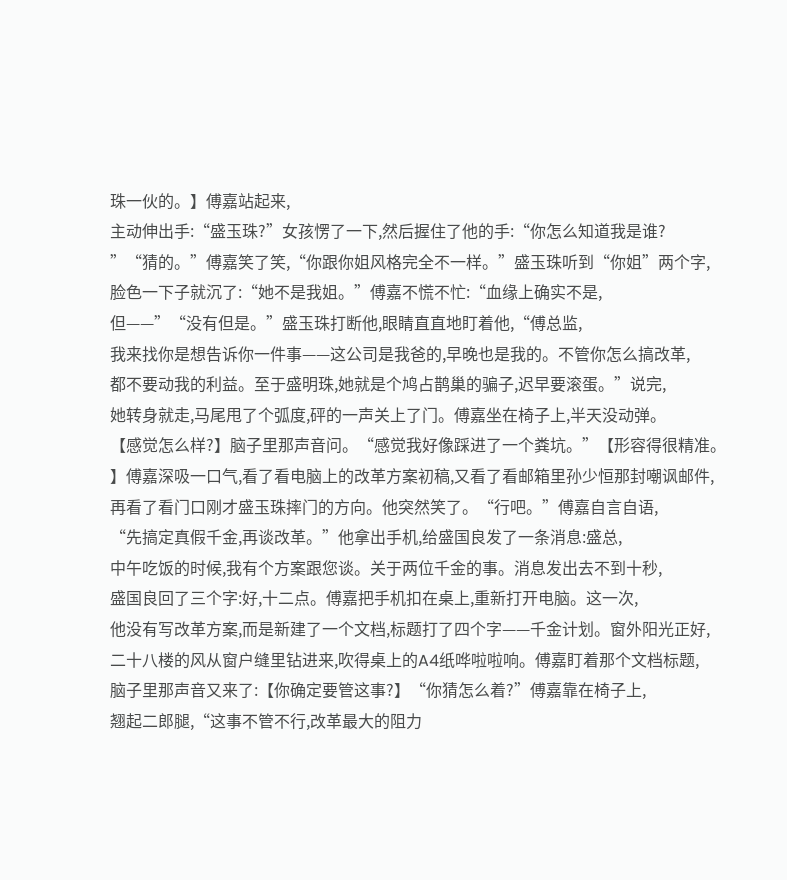珠一伙的。】傅嘉站起来,
主动伸出手:“盛玉珠?”女孩愣了一下,然后握住了他的手:“你怎么知道我是谁?
”“猜的。”傅嘉笑了笑,“你跟你姐风格完全不一样。”盛玉珠听到“你姐”两个字,
脸色一下子就沉了:“她不是我姐。”傅嘉不慌不忙:“血缘上确实不是,
但——”“没有但是。”盛玉珠打断他,眼睛直直地盯着他,“傅总监,
我来找你是想告诉你一件事——这公司是我爸的,早晚也是我的。不管你怎么搞改革,
都不要动我的利益。至于盛明珠,她就是个鸠占鹊巢的骗子,迟早要滚蛋。”说完,
她转身就走,马尾甩了个弧度,砰的一声关上了门。傅嘉坐在椅子上,半天没动弹。
【感觉怎么样?】脑子里那声音问。“感觉我好像踩进了一个粪坑。”【形容得很精准。
】傅嘉深吸一口气,看了看电脑上的改革方案初稿,又看了看邮箱里孙少恒那封嘲讽邮件,
再看了看门口刚才盛玉珠摔门的方向。他突然笑了。“行吧。”傅嘉自言自语,
“先搞定真假千金,再谈改革。”他拿出手机,给盛国良发了一条消息:盛总,
中午吃饭的时候,我有个方案跟您谈。关于两位千金的事。消息发出去不到十秒,
盛国良回了三个字:好,十二点。傅嘉把手机扣在桌上,重新打开电脑。这一次,
他没有写改革方案,而是新建了一个文档,标题打了四个字——千金计划。窗外阳光正好,
二十八楼的风从窗户缝里钻进来,吹得桌上的A4纸哗啦啦响。傅嘉盯着那个文档标题,
脑子里那声音又来了:【你确定要管这事?】“你猜怎么着?”傅嘉靠在椅子上,
翘起二郎腿,“这事不管不行,改革最大的阻力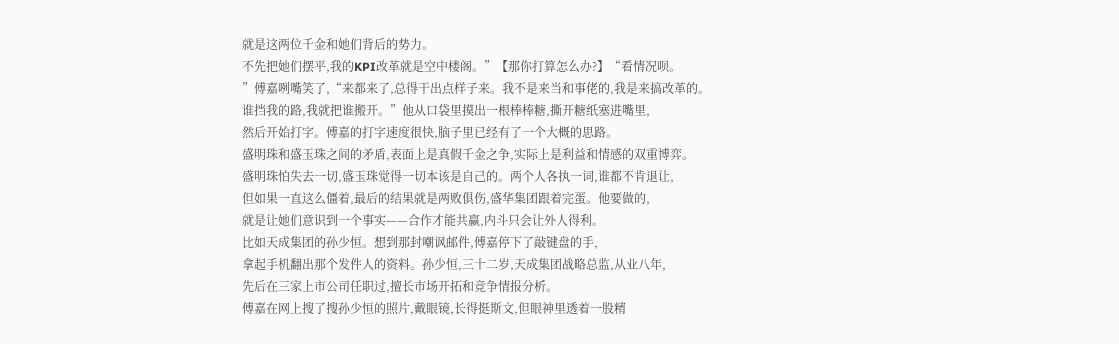就是这两位千金和她们背后的势力。
不先把她们摆平,我的KPI改革就是空中楼阁。”【那你打算怎么办?】“看情况呗。
”傅嘉咧嘴笑了,“来都来了,总得干出点样子来。我不是来当和事佬的,我是来搞改革的。
谁挡我的路,我就把谁搬开。”他从口袋里摸出一根棒棒糖,撕开糖纸塞进嘴里,
然后开始打字。傅嘉的打字速度很快,脑子里已经有了一个大概的思路。
盛明珠和盛玉珠之间的矛盾,表面上是真假千金之争,实际上是利益和情感的双重博弈。
盛明珠怕失去一切,盛玉珠觉得一切本该是自己的。两个人各执一词,谁都不肯退让,
但如果一直这么僵着,最后的结果就是两败俱伤,盛华集团跟着完蛋。他要做的,
就是让她们意识到一个事实——合作才能共赢,内斗只会让外人得利。
比如天成集团的孙少恒。想到那封嘲讽邮件,傅嘉停下了敲键盘的手,
拿起手机翻出那个发件人的资料。孙少恒,三十二岁,天成集团战略总监,从业八年,
先后在三家上市公司任职过,擅长市场开拓和竞争情报分析。
傅嘉在网上搜了搜孙少恒的照片,戴眼镜,长得挺斯文,但眼神里透着一股精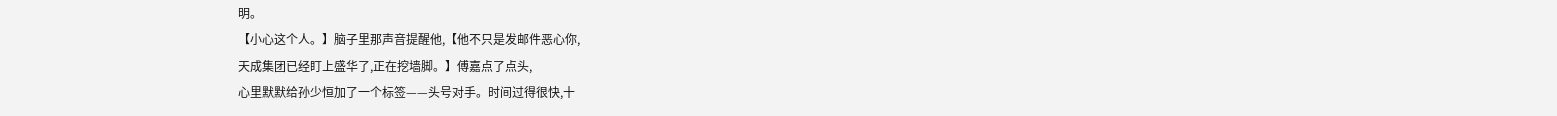明。
【小心这个人。】脑子里那声音提醒他,【他不只是发邮件恶心你,
天成集团已经盯上盛华了,正在挖墙脚。】傅嘉点了点头,
心里默默给孙少恒加了一个标签——头号对手。时间过得很快,十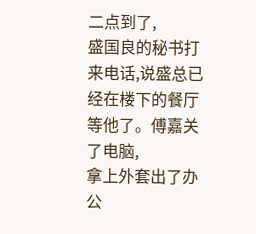二点到了,
盛国良的秘书打来电话,说盛总已经在楼下的餐厅等他了。傅嘉关了电脑,
拿上外套出了办公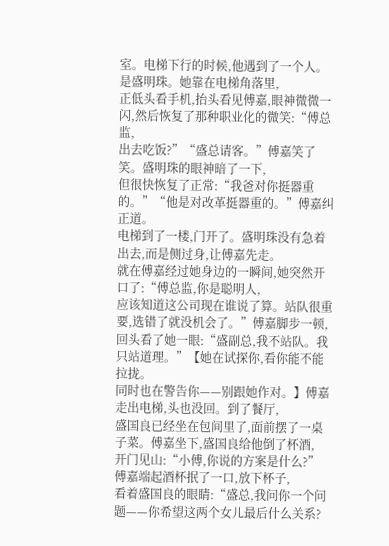室。电梯下行的时候,他遇到了一个人。是盛明珠。她靠在电梯角落里,
正低头看手机,抬头看见傅嘉,眼神微微一闪,然后恢复了那种职业化的微笑:“傅总监,
出去吃饭?”“盛总请客。”傅嘉笑了笑。盛明珠的眼神暗了一下,
但很快恢复了正常:“我爸对你挺器重的。”“他是对改革挺器重的。”傅嘉纠正道。
电梯到了一楼,门开了。盛明珠没有急着出去,而是侧过身,让傅嘉先走。
就在傅嘉经过她身边的一瞬间,她突然开口了:“傅总监,你是聪明人,
应该知道这公司现在谁说了算。站队很重要,选错了就没机会了。”傅嘉脚步一顿,
回头看了她一眼:“盛副总,我不站队。我只站道理。”【她在试探你,看你能不能拉拢。
同时也在警告你——别跟她作对。】傅嘉走出电梯,头也没回。到了餐厅,
盛国良已经坐在包间里了,面前摆了一桌子菜。傅嘉坐下,盛国良给他倒了杯酒,
开门见山:“小傅,你说的方案是什么?”傅嘉端起酒杯抿了一口,放下杯子,
看着盛国良的眼睛:“盛总,我问你一个问题——你希望这两个女儿最后什么关系?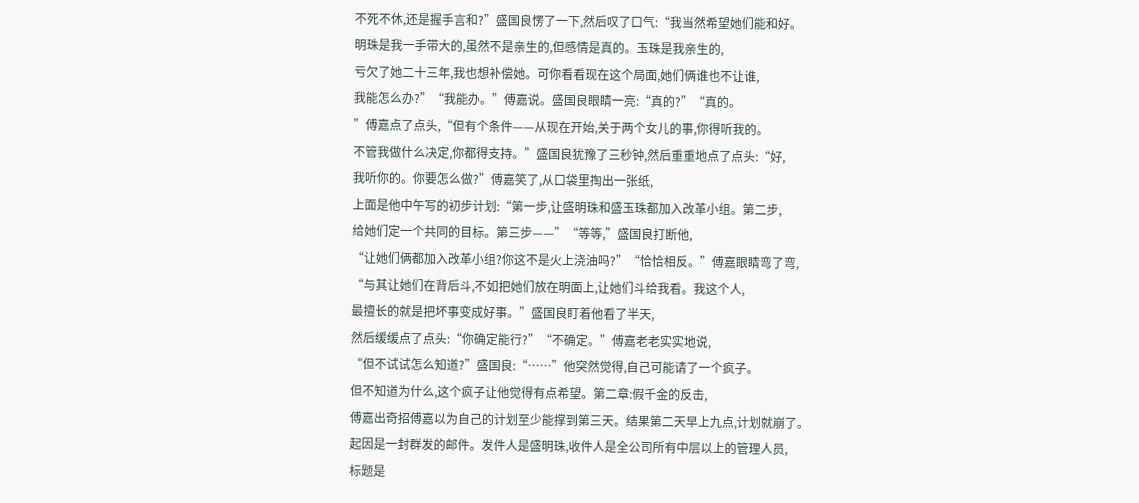不死不休,还是握手言和?”盛国良愣了一下,然后叹了口气:“我当然希望她们能和好。
明珠是我一手带大的,虽然不是亲生的,但感情是真的。玉珠是我亲生的,
亏欠了她二十三年,我也想补偿她。可你看看现在这个局面,她们俩谁也不让谁,
我能怎么办?”“我能办。”傅嘉说。盛国良眼睛一亮:“真的?”“真的。
”傅嘉点了点头,“但有个条件——从现在开始,关于两个女儿的事,你得听我的。
不管我做什么决定,你都得支持。”盛国良犹豫了三秒钟,然后重重地点了点头:“好,
我听你的。你要怎么做?”傅嘉笑了,从口袋里掏出一张纸,
上面是他中午写的初步计划:“第一步,让盛明珠和盛玉珠都加入改革小组。第二步,
给她们定一个共同的目标。第三步——”“等等,”盛国良打断他,
“让她们俩都加入改革小组?你这不是火上浇油吗?”“恰恰相反。”傅嘉眼睛弯了弯,
“与其让她们在背后斗,不如把她们放在明面上,让她们斗给我看。我这个人,
最擅长的就是把坏事变成好事。”盛国良盯着他看了半天,
然后缓缓点了点头:“你确定能行?”“不确定。”傅嘉老老实实地说,
“但不试试怎么知道?”盛国良:“……”他突然觉得,自己可能请了一个疯子。
但不知道为什么,这个疯子让他觉得有点希望。第二章:假千金的反击,
傅嘉出奇招傅嘉以为自己的计划至少能撑到第三天。结果第二天早上九点,计划就崩了。
起因是一封群发的邮件。发件人是盛明珠,收件人是全公司所有中层以上的管理人员,
标题是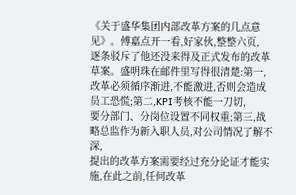《关于盛华集团内部改革方案的几点意见》。傅嘉点开一看,好家伙,整整六页,
逐条驳斥了他还没来得及正式发布的改革草案。盛明珠在邮件里写得很清楚:第一,
改革必须循序渐进,不能激进,否则会造成员工恐慌;第二,KPI考核不能一刀切,
要分部门、分岗位设置不同权重;第三,战略总监作为新入职人员,对公司情况了解不深,
提出的改革方案需要经过充分论证才能实施,在此之前,任何改革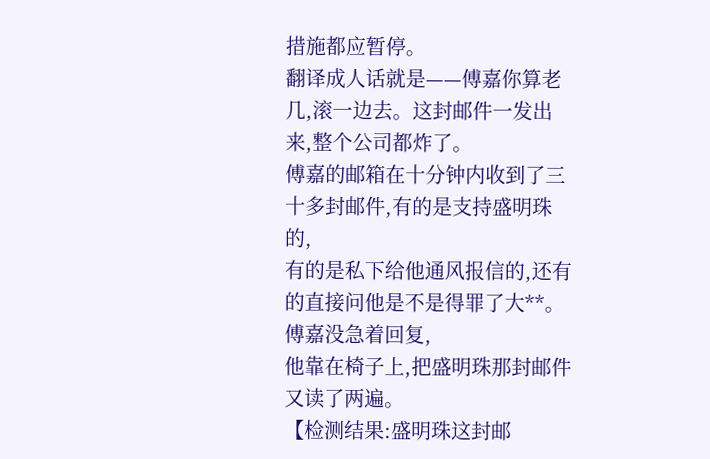措施都应暂停。
翻译成人话就是——傅嘉你算老几,滚一边去。这封邮件一发出来,整个公司都炸了。
傅嘉的邮箱在十分钟内收到了三十多封邮件,有的是支持盛明珠的,
有的是私下给他通风报信的,还有的直接问他是不是得罪了大**。傅嘉没急着回复,
他靠在椅子上,把盛明珠那封邮件又读了两遍。
【检测结果:盛明珠这封邮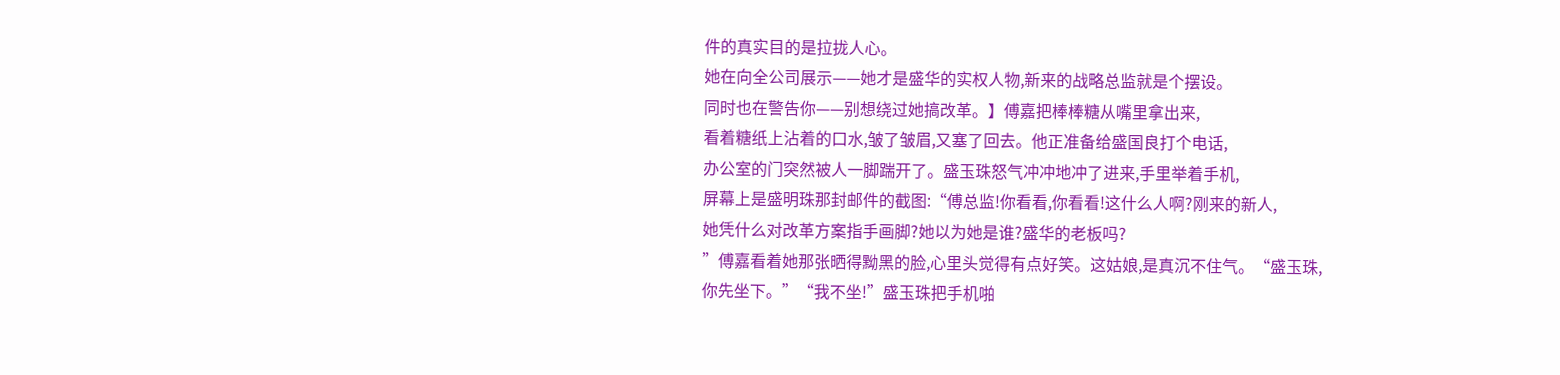件的真实目的是拉拢人心。
她在向全公司展示——她才是盛华的实权人物,新来的战略总监就是个摆设。
同时也在警告你——别想绕过她搞改革。】傅嘉把棒棒糖从嘴里拿出来,
看着糖纸上沾着的口水,皱了皱眉,又塞了回去。他正准备给盛国良打个电话,
办公室的门突然被人一脚踹开了。盛玉珠怒气冲冲地冲了进来,手里举着手机,
屏幕上是盛明珠那封邮件的截图:“傅总监!你看看,你看看!这什么人啊?刚来的新人,
她凭什么对改革方案指手画脚?她以为她是谁?盛华的老板吗?
”傅嘉看着她那张晒得黝黑的脸,心里头觉得有点好笑。这姑娘,是真沉不住气。“盛玉珠,
你先坐下。”“我不坐!”盛玉珠把手机啪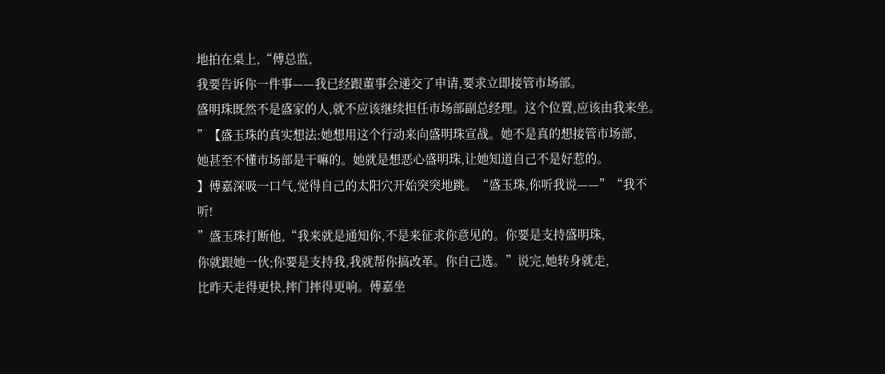地拍在桌上,“傅总监,
我要告诉你一件事——我已经跟董事会递交了申请,要求立即接管市场部。
盛明珠既然不是盛家的人,就不应该继续担任市场部副总经理。这个位置,应该由我来坐。
”【盛玉珠的真实想法:她想用这个行动来向盛明珠宣战。她不是真的想接管市场部,
她甚至不懂市场部是干嘛的。她就是想恶心盛明珠,让她知道自己不是好惹的。
】傅嘉深吸一口气,觉得自己的太阳穴开始突突地跳。“盛玉珠,你听我说——”“我不听!
”盛玉珠打断他,“我来就是通知你,不是来征求你意见的。你要是支持盛明珠,
你就跟她一伙;你要是支持我,我就帮你搞改革。你自己选。”说完,她转身就走,
比昨天走得更快,摔门摔得更响。傅嘉坐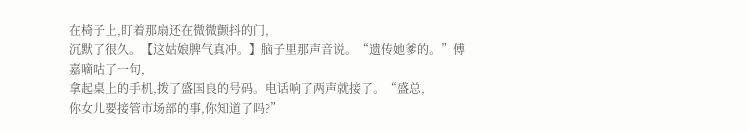在椅子上,盯着那扇还在微微颤抖的门,
沉默了很久。【这姑娘脾气真冲。】脑子里那声音说。“遗传她爹的。”傅嘉嘀咕了一句,
拿起桌上的手机,拨了盛国良的号码。电话响了两声就接了。“盛总,
你女儿要接管市场部的事,你知道了吗?”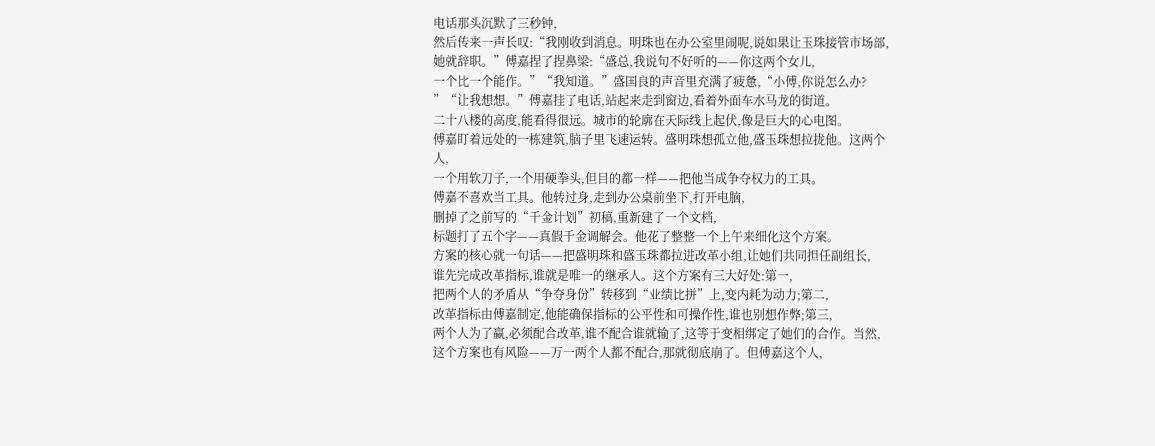电话那头沉默了三秒钟,
然后传来一声长叹:“我刚收到消息。明珠也在办公室里闹呢,说如果让玉珠接管市场部,
她就辞职。”傅嘉捏了捏鼻梁:“盛总,我说句不好听的——你这两个女儿,
一个比一个能作。”“我知道。”盛国良的声音里充满了疲惫,“小傅,你说怎么办?
”“让我想想。”傅嘉挂了电话,站起来走到窗边,看着外面车水马龙的街道。
二十八楼的高度,能看得很远。城市的轮廓在天际线上起伏,像是巨大的心电图。
傅嘉盯着远处的一栋建筑,脑子里飞速运转。盛明珠想孤立他,盛玉珠想拉拢他。这两个人,
一个用软刀子,一个用硬拳头,但目的都一样——把他当成争夺权力的工具。
傅嘉不喜欢当工具。他转过身,走到办公桌前坐下,打开电脑,
删掉了之前写的“千金计划”初稿,重新建了一个文档,
标题打了五个字——真假千金调解会。他花了整整一个上午来细化这个方案。
方案的核心就一句话——把盛明珠和盛玉珠都拉进改革小组,让她们共同担任副组长,
谁先完成改革指标,谁就是唯一的继承人。这个方案有三大好处:第一,
把两个人的矛盾从“争夺身份”转移到“业绩比拼”上,变内耗为动力;第二,
改革指标由傅嘉制定,他能确保指标的公平性和可操作性,谁也别想作弊;第三,
两个人为了赢,必须配合改革,谁不配合谁就输了,这等于变相绑定了她们的合作。当然,
这个方案也有风险——万一两个人都不配合,那就彻底崩了。但傅嘉这个人,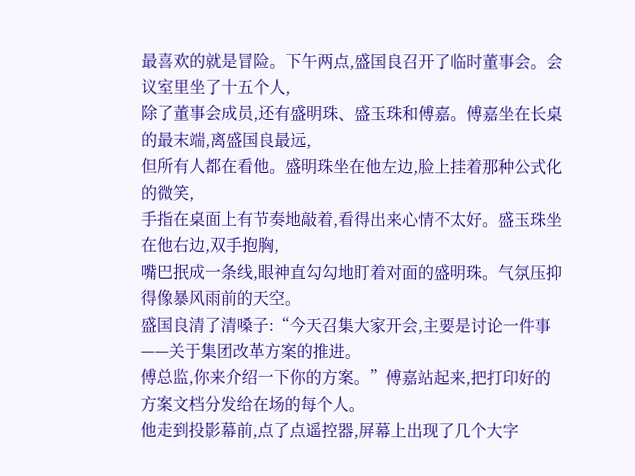最喜欢的就是冒险。下午两点,盛国良召开了临时董事会。会议室里坐了十五个人,
除了董事会成员,还有盛明珠、盛玉珠和傅嘉。傅嘉坐在长桌的最末端,离盛国良最远,
但所有人都在看他。盛明珠坐在他左边,脸上挂着那种公式化的微笑,
手指在桌面上有节奏地敲着,看得出来心情不太好。盛玉珠坐在他右边,双手抱胸,
嘴巴抿成一条线,眼神直勾勾地盯着对面的盛明珠。气氛压抑得像暴风雨前的天空。
盛国良清了清嗓子:“今天召集大家开会,主要是讨论一件事——关于集团改革方案的推进。
傅总监,你来介绍一下你的方案。”傅嘉站起来,把打印好的方案文档分发给在场的每个人。
他走到投影幕前,点了点遥控器,屏幕上出现了几个大字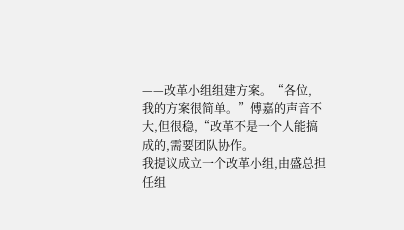——改革小组组建方案。“各位,
我的方案很简单。”傅嘉的声音不大,但很稳,“改革不是一个人能搞成的,需要团队协作。
我提议成立一个改革小组,由盛总担任组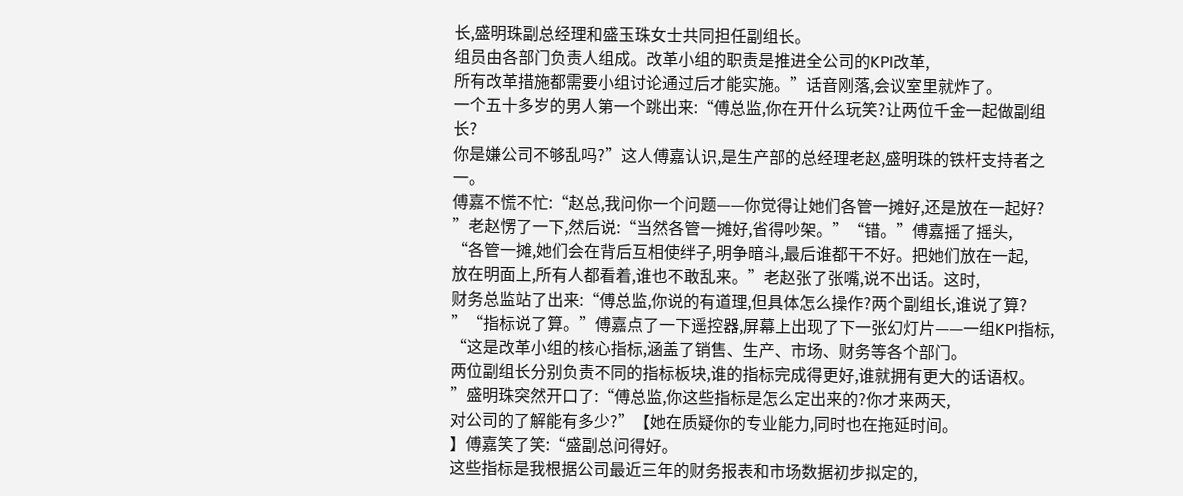长,盛明珠副总经理和盛玉珠女士共同担任副组长。
组员由各部门负责人组成。改革小组的职责是推进全公司的KPI改革,
所有改革措施都需要小组讨论通过后才能实施。”话音刚落,会议室里就炸了。
一个五十多岁的男人第一个跳出来:“傅总监,你在开什么玩笑?让两位千金一起做副组长?
你是嫌公司不够乱吗?”这人傅嘉认识,是生产部的总经理老赵,盛明珠的铁杆支持者之一。
傅嘉不慌不忙:“赵总,我问你一个问题——你觉得让她们各管一摊好,还是放在一起好?
”老赵愣了一下,然后说:“当然各管一摊好,省得吵架。”“错。”傅嘉摇了摇头,
“各管一摊,她们会在背后互相使绊子,明争暗斗,最后谁都干不好。把她们放在一起,
放在明面上,所有人都看着,谁也不敢乱来。”老赵张了张嘴,说不出话。这时,
财务总监站了出来:“傅总监,你说的有道理,但具体怎么操作?两个副组长,谁说了算?
”“指标说了算。”傅嘉点了一下遥控器,屏幕上出现了下一张幻灯片——一组KPI指标,
“这是改革小组的核心指标,涵盖了销售、生产、市场、财务等各个部门。
两位副组长分别负责不同的指标板块,谁的指标完成得更好,谁就拥有更大的话语权。
”盛明珠突然开口了:“傅总监,你这些指标是怎么定出来的?你才来两天,
对公司的了解能有多少?”【她在质疑你的专业能力,同时也在拖延时间。
】傅嘉笑了笑:“盛副总问得好。
这些指标是我根据公司最近三年的财务报表和市场数据初步拟定的,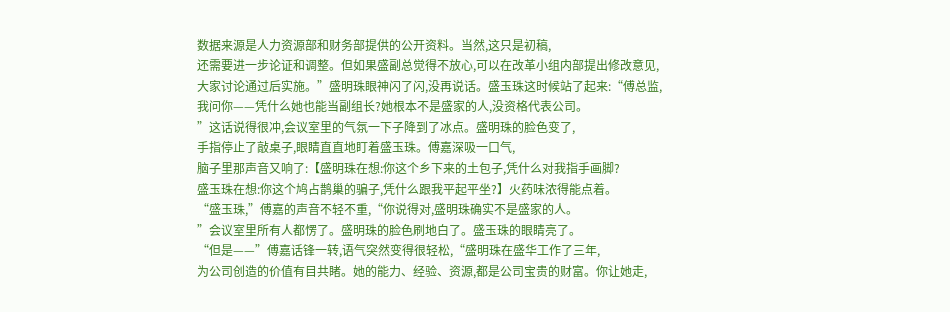数据来源是人力资源部和财务部提供的公开资料。当然,这只是初稿,
还需要进一步论证和调整。但如果盛副总觉得不放心,可以在改革小组内部提出修改意见,
大家讨论通过后实施。”盛明珠眼神闪了闪,没再说话。盛玉珠这时候站了起来:“傅总监,
我问你——凭什么她也能当副组长?她根本不是盛家的人,没资格代表公司。
”这话说得很冲,会议室里的气氛一下子降到了冰点。盛明珠的脸色变了,
手指停止了敲桌子,眼睛直直地盯着盛玉珠。傅嘉深吸一口气,
脑子里那声音又响了:【盛明珠在想:你这个乡下来的土包子,凭什么对我指手画脚?
盛玉珠在想:你这个鸠占鹊巢的骗子,凭什么跟我平起平坐?】火药味浓得能点着。
“盛玉珠,”傅嘉的声音不轻不重,“你说得对,盛明珠确实不是盛家的人。
”会议室里所有人都愣了。盛明珠的脸色刷地白了。盛玉珠的眼睛亮了。
“但是——”傅嘉话锋一转,语气突然变得很轻松,“盛明珠在盛华工作了三年,
为公司创造的价值有目共睹。她的能力、经验、资源,都是公司宝贵的财富。你让她走,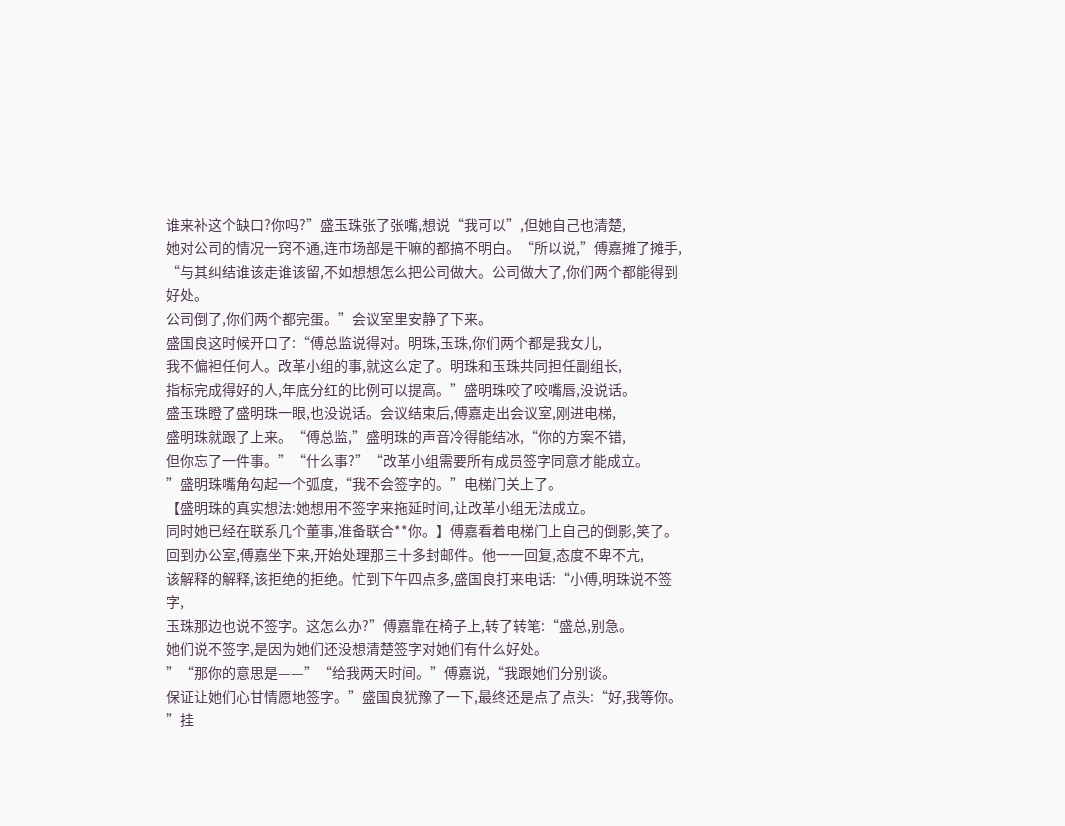谁来补这个缺口?你吗?”盛玉珠张了张嘴,想说“我可以”,但她自己也清楚,
她对公司的情况一窍不通,连市场部是干嘛的都搞不明白。“所以说,”傅嘉摊了摊手,
“与其纠结谁该走谁该留,不如想想怎么把公司做大。公司做大了,你们两个都能得到好处。
公司倒了,你们两个都完蛋。”会议室里安静了下来。
盛国良这时候开口了:“傅总监说得对。明珠,玉珠,你们两个都是我女儿,
我不偏袒任何人。改革小组的事,就这么定了。明珠和玉珠共同担任副组长,
指标完成得好的人,年底分红的比例可以提高。”盛明珠咬了咬嘴唇,没说话。
盛玉珠瞪了盛明珠一眼,也没说话。会议结束后,傅嘉走出会议室,刚进电梯,
盛明珠就跟了上来。“傅总监,”盛明珠的声音冷得能结冰,“你的方案不错,
但你忘了一件事。”“什么事?”“改革小组需要所有成员签字同意才能成立。
”盛明珠嘴角勾起一个弧度,“我不会签字的。”电梯门关上了。
【盛明珠的真实想法:她想用不签字来拖延时间,让改革小组无法成立。
同时她已经在联系几个董事,准备联合**你。】傅嘉看着电梯门上自己的倒影,笑了。
回到办公室,傅嘉坐下来,开始处理那三十多封邮件。他一一回复,态度不卑不亢,
该解释的解释,该拒绝的拒绝。忙到下午四点多,盛国良打来电话:“小傅,明珠说不签字,
玉珠那边也说不签字。这怎么办?”傅嘉靠在椅子上,转了转笔:“盛总,别急。
她们说不签字,是因为她们还没想清楚签字对她们有什么好处。
”“那你的意思是——”“给我两天时间。”傅嘉说,“我跟她们分别谈。
保证让她们心甘情愿地签字。”盛国良犹豫了一下,最终还是点了点头:“好,我等你。
”挂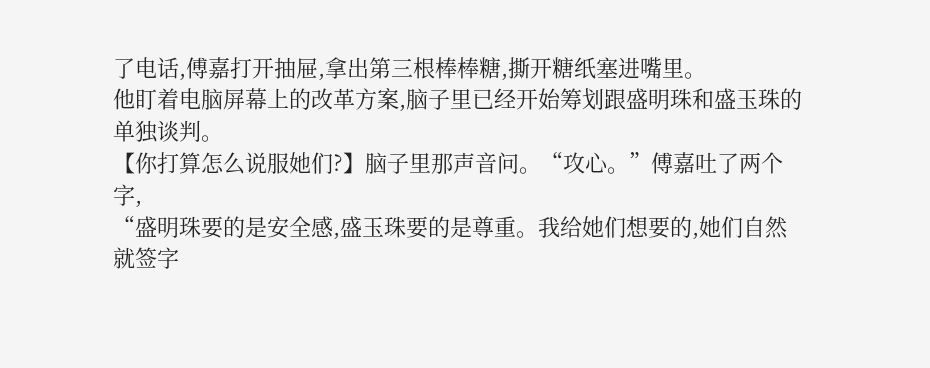了电话,傅嘉打开抽屉,拿出第三根棒棒糖,撕开糖纸塞进嘴里。
他盯着电脑屏幕上的改革方案,脑子里已经开始筹划跟盛明珠和盛玉珠的单独谈判。
【你打算怎么说服她们?】脑子里那声音问。“攻心。”傅嘉吐了两个字,
“盛明珠要的是安全感,盛玉珠要的是尊重。我给她们想要的,她们自然就签字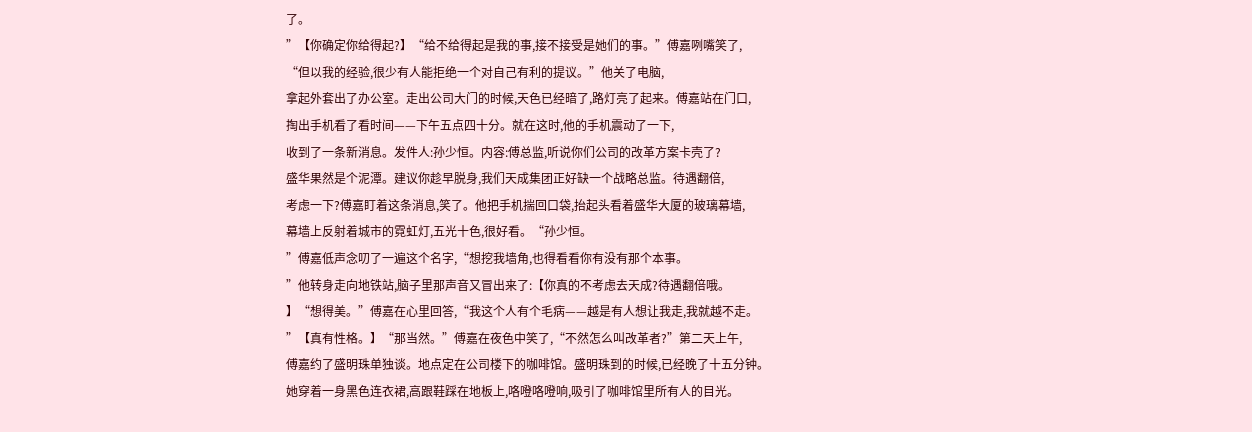了。
”【你确定你给得起?】“给不给得起是我的事,接不接受是她们的事。”傅嘉咧嘴笑了,
“但以我的经验,很少有人能拒绝一个对自己有利的提议。”他关了电脑,
拿起外套出了办公室。走出公司大门的时候,天色已经暗了,路灯亮了起来。傅嘉站在门口,
掏出手机看了看时间——下午五点四十分。就在这时,他的手机震动了一下,
收到了一条新消息。发件人:孙少恒。内容:傅总监,听说你们公司的改革方案卡壳了?
盛华果然是个泥潭。建议你趁早脱身,我们天成集团正好缺一个战略总监。待遇翻倍,
考虑一下?傅嘉盯着这条消息,笑了。他把手机揣回口袋,抬起头看着盛华大厦的玻璃幕墙,
幕墙上反射着城市的霓虹灯,五光十色,很好看。“孙少恒。
”傅嘉低声念叨了一遍这个名字,“想挖我墙角,也得看看你有没有那个本事。
”他转身走向地铁站,脑子里那声音又冒出来了:【你真的不考虑去天成?待遇翻倍哦。
】“想得美。”傅嘉在心里回答,“我这个人有个毛病——越是有人想让我走,我就越不走。
”【真有性格。】“那当然。”傅嘉在夜色中笑了,“不然怎么叫改革者?”第二天上午,
傅嘉约了盛明珠单独谈。地点定在公司楼下的咖啡馆。盛明珠到的时候,已经晚了十五分钟。
她穿着一身黑色连衣裙,高跟鞋踩在地板上,咯噔咯噔响,吸引了咖啡馆里所有人的目光。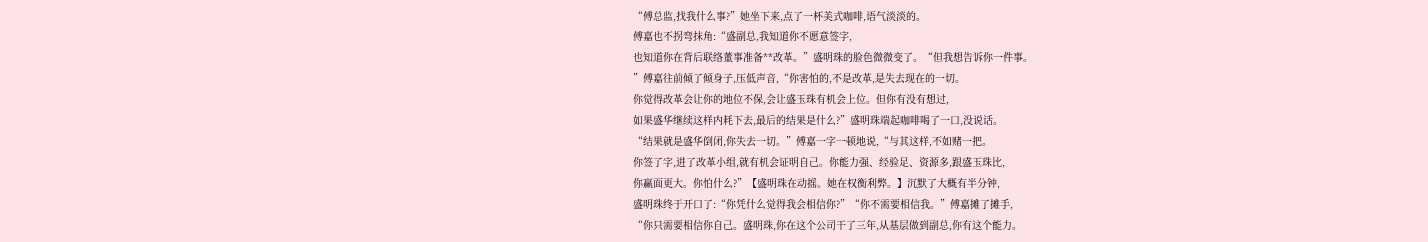“傅总监,找我什么事?”她坐下来,点了一杯美式咖啡,语气淡淡的。
傅嘉也不拐弯抹角:“盛副总,我知道你不愿意签字,
也知道你在背后联络董事准备**改革。”盛明珠的脸色微微变了。“但我想告诉你一件事。
”傅嘉往前倾了倾身子,压低声音,“你害怕的,不是改革,是失去现在的一切。
你觉得改革会让你的地位不保,会让盛玉珠有机会上位。但你有没有想过,
如果盛华继续这样内耗下去,最后的结果是什么?”盛明珠端起咖啡喝了一口,没说话。
“结果就是盛华倒闭,你失去一切。”傅嘉一字一顿地说,“与其这样,不如赌一把。
你签了字,进了改革小组,就有机会证明自己。你能力强、经验足、资源多,跟盛玉珠比,
你赢面更大。你怕什么?”【盛明珠在动摇。她在权衡利弊。】沉默了大概有半分钟,
盛明珠终于开口了:“你凭什么觉得我会相信你?”“你不需要相信我。”傅嘉摊了摊手,
“你只需要相信你自己。盛明珠,你在这个公司干了三年,从基层做到副总,你有这个能力。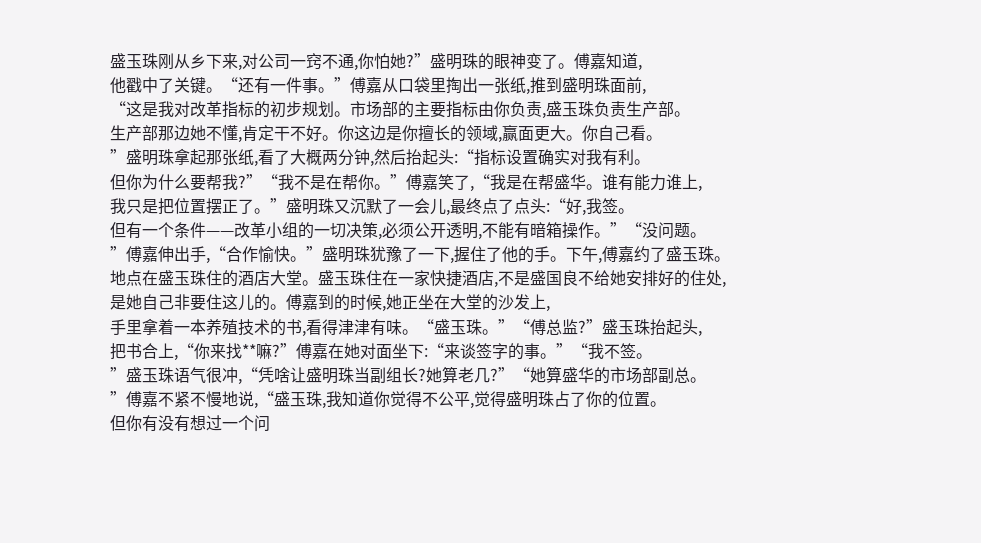盛玉珠刚从乡下来,对公司一窍不通,你怕她?”盛明珠的眼神变了。傅嘉知道,
他戳中了关键。“还有一件事。”傅嘉从口袋里掏出一张纸,推到盛明珠面前,
“这是我对改革指标的初步规划。市场部的主要指标由你负责,盛玉珠负责生产部。
生产部那边她不懂,肯定干不好。你这边是你擅长的领域,赢面更大。你自己看。
”盛明珠拿起那张纸,看了大概两分钟,然后抬起头:“指标设置确实对我有利。
但你为什么要帮我?”“我不是在帮你。”傅嘉笑了,“我是在帮盛华。谁有能力谁上,
我只是把位置摆正了。”盛明珠又沉默了一会儿,最终点了点头:“好,我签。
但有一个条件——改革小组的一切决策,必须公开透明,不能有暗箱操作。”“没问题。
”傅嘉伸出手,“合作愉快。”盛明珠犹豫了一下,握住了他的手。下午,傅嘉约了盛玉珠。
地点在盛玉珠住的酒店大堂。盛玉珠住在一家快捷酒店,不是盛国良不给她安排好的住处,
是她自己非要住这儿的。傅嘉到的时候,她正坐在大堂的沙发上,
手里拿着一本养殖技术的书,看得津津有味。“盛玉珠。”“傅总监?”盛玉珠抬起头,
把书合上,“你来找**嘛?”傅嘉在她对面坐下:“来谈签字的事。”“我不签。
”盛玉珠语气很冲,“凭啥让盛明珠当副组长?她算老几?”“她算盛华的市场部副总。
”傅嘉不紧不慢地说,“盛玉珠,我知道你觉得不公平,觉得盛明珠占了你的位置。
但你有没有想过一个问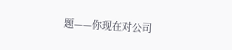题——你现在对公司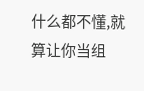什么都不懂,就算让你当组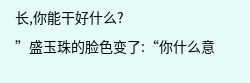长,你能干好什么?
”盛玉珠的脸色变了:“你什么意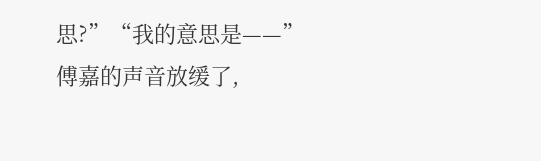思?”“我的意思是——”傅嘉的声音放缓了,